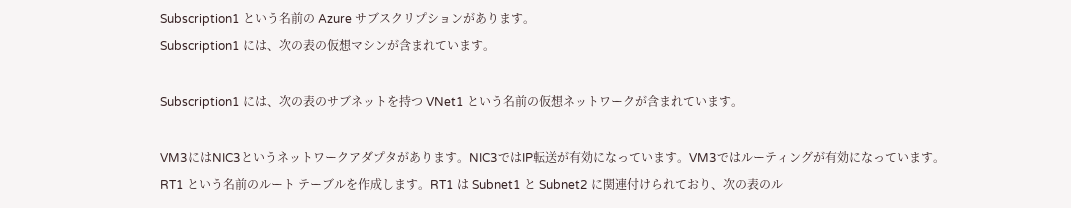Subscription1 という名前の Azure サブスクリプションがあります。
Subscription1 には、次の表の仮想マシンが含まれています。

Subscription1 には、次の表のサブネットを持つ VNet1 という名前の仮想ネットワークが含まれています。

VM3にはNIC3というネットワークアダプタがあります。NIC3ではIP転送が有効になっています。VM3ではルーティングが有効になっています。
RT1 という名前のルート テーブルを作成します。RT1 は Subnet1 と Subnet2 に関連付けられており、次の表のル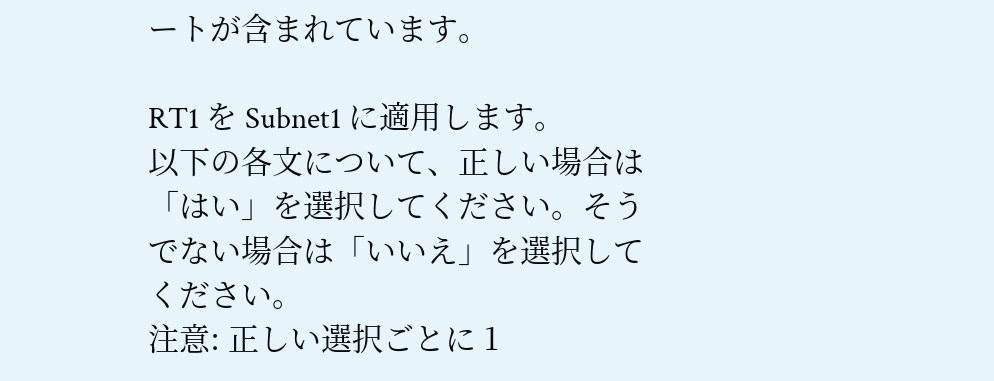ートが含まれています。

RT1 を Subnet1 に適用します。
以下の各文について、正しい場合は「はい」を選択してください。そうでない場合は「いいえ」を選択してください。
注意: 正しい選択ごとに 1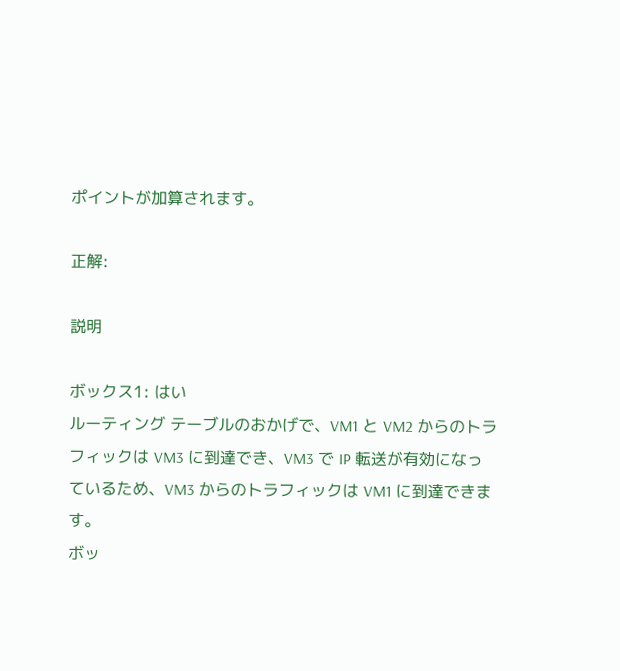ポイントが加算されます。

正解:

説明

ボックス1: はい
ルーティング テーブルのおかげで、VM1 と VM2 からのトラフィックは VM3 に到達でき、VM3 で IP 転送が有効になっているため、VM3 からのトラフィックは VM1 に到達できます。
ボッ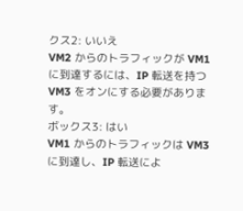クス2: いいえ
VM2 からのトラフィックが VM1 に到達するには、IP 転送を持つ VM3 をオンにする必要があります。
ボックス3: はい
VM1 からのトラフィックは VM3 に到達し、IP 転送によ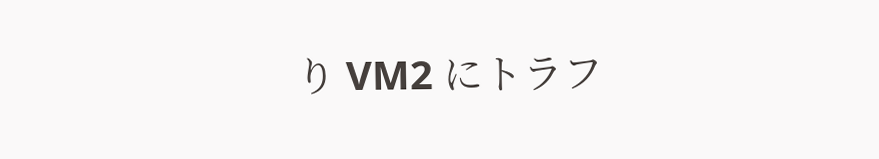り VM2 にトラフ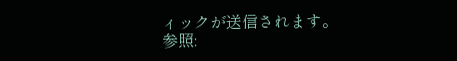ィックが送信されます。
参照: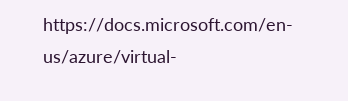https://docs.microsoft.com/en-us/azure/virtual-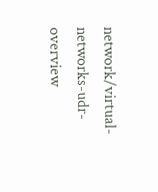network/virtual-networks-udr-overview